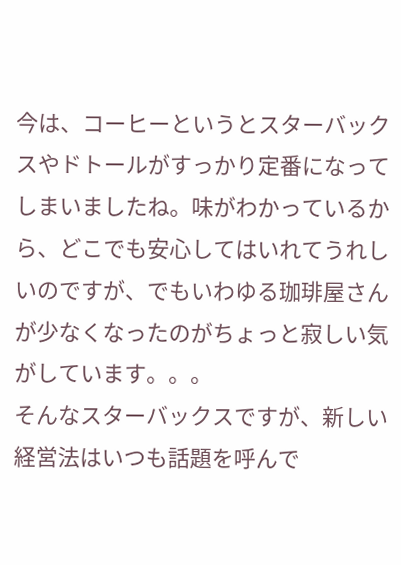今は、コーヒーというとスターバックスやドトールがすっかり定番になってしまいましたね。味がわかっているから、どこでも安心してはいれてうれしいのですが、でもいわゆる珈琲屋さんが少なくなったのがちょっと寂しい気がしています。。。
そんなスターバックスですが、新しい経営法はいつも話題を呼んで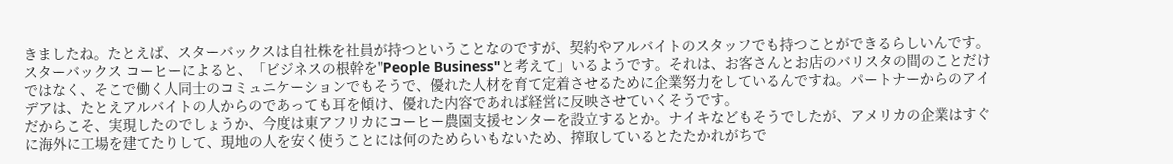きましたね。たとえば、スターバックスは自社株を社員が持つということなのですが、契約やアルバイトのスタッフでも持つことができるらしいんです。
スターバックス コーヒーによると、「ビジネスの根幹を"People Business"と考えて」いるようです。それは、お客さんとお店のバリスタの間のことだけではなく、そこで働く人同士のコミュニケーションでもそうで、優れた人材を育て定着させるために企業努力をしているんですね。パートナーからのアイデアは、たとえアルバイトの人からのであっても耳を傾け、優れた内容であれば経営に反映させていくそうです。
だからこそ、実現したのでしょうか、今度は東アフリカにコーヒー農園支援センターを設立するとか。ナイキなどもそうでしたが、アメリカの企業はすぐに海外に工場を建てたりして、現地の人を安く使うことには何のためらいもないため、搾取しているとたたかれがちで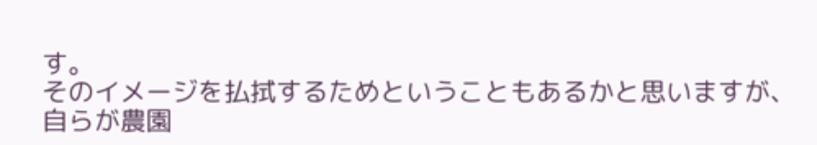す。
そのイメージを払拭するためということもあるかと思いますが、自らが農園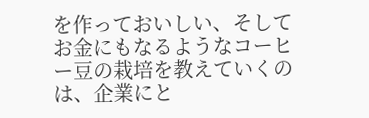を作っておいしい、そしてお金にもなるようなコーヒー豆の栽培を教えていくのは、企業にと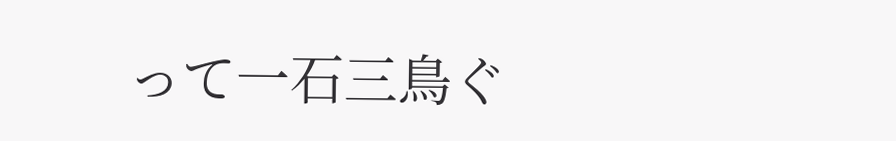って一石三鳥ぐ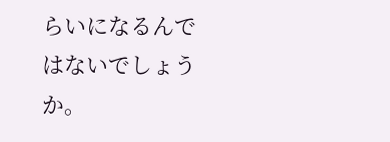らいになるんではないでしょうか。